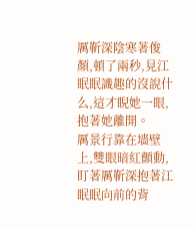厲靳深陰寒著俊顏,頓了兩秒,見江眠眠識趣的沒說什么,這才睨她一眼,抱著她離開。
厲景行靠在墻壁上,雙眼暗紅顫動,盯著厲靳深抱著江眠眠向前的背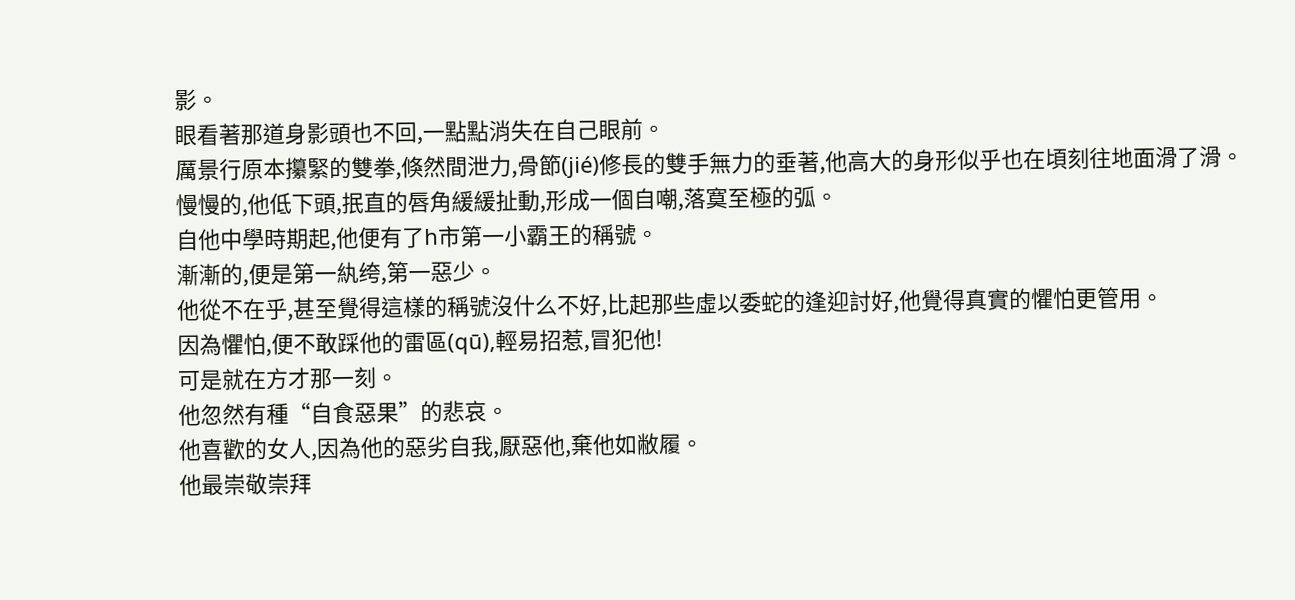影。
眼看著那道身影頭也不回,一點點消失在自己眼前。
厲景行原本攥緊的雙拳,倏然間泄力,骨節(jié)修長的雙手無力的垂著,他高大的身形似乎也在頃刻往地面滑了滑。
慢慢的,他低下頭,抿直的唇角緩緩扯動,形成一個自嘲,落寞至極的弧。
自他中學時期起,他便有了h市第一小霸王的稱號。
漸漸的,便是第一紈绔,第一惡少。
他從不在乎,甚至覺得這樣的稱號沒什么不好,比起那些虛以委蛇的逢迎討好,他覺得真實的懼怕更管用。
因為懼怕,便不敢踩他的雷區(qū),輕易招惹,冒犯他!
可是就在方才那一刻。
他忽然有種“自食惡果”的悲哀。
他喜歡的女人,因為他的惡劣自我,厭惡他,棄他如敝履。
他最崇敬崇拜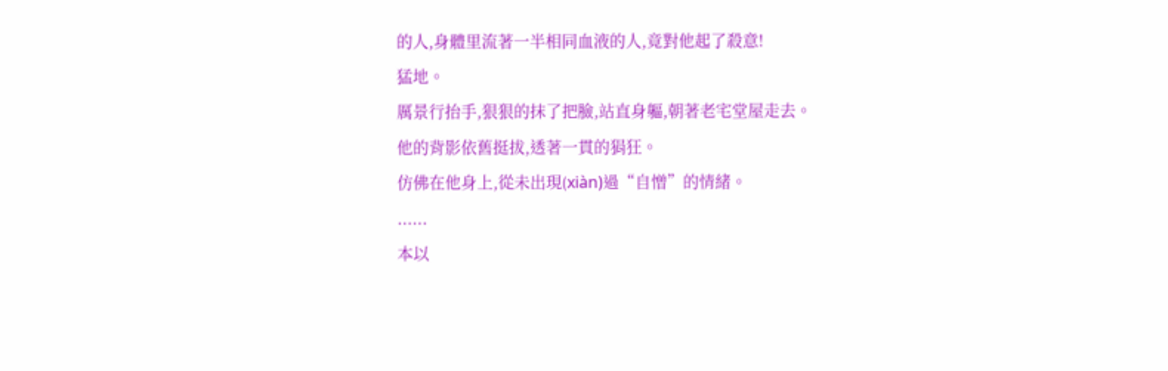的人,身體里流著一半相同血液的人,竟對他起了殺意!
猛地。
厲景行抬手,狠狠的抹了把臉,站直身軀,朝著老宅堂屋走去。
他的背影依舊挺拔,透著一貫的狷狂。
仿佛在他身上,從未出現(xiàn)過“自憎”的情緒。
......
本以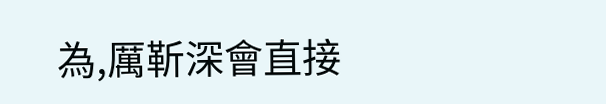為,厲靳深會直接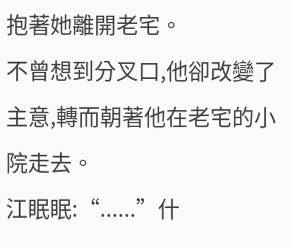抱著她離開老宅。
不曾想到分叉口,他卻改變了主意,轉而朝著他在老宅的小院走去。
江眠眠:“......”什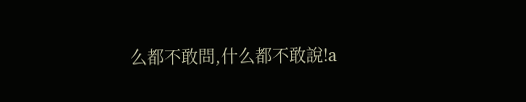么都不敢問,什么都不敢說!a